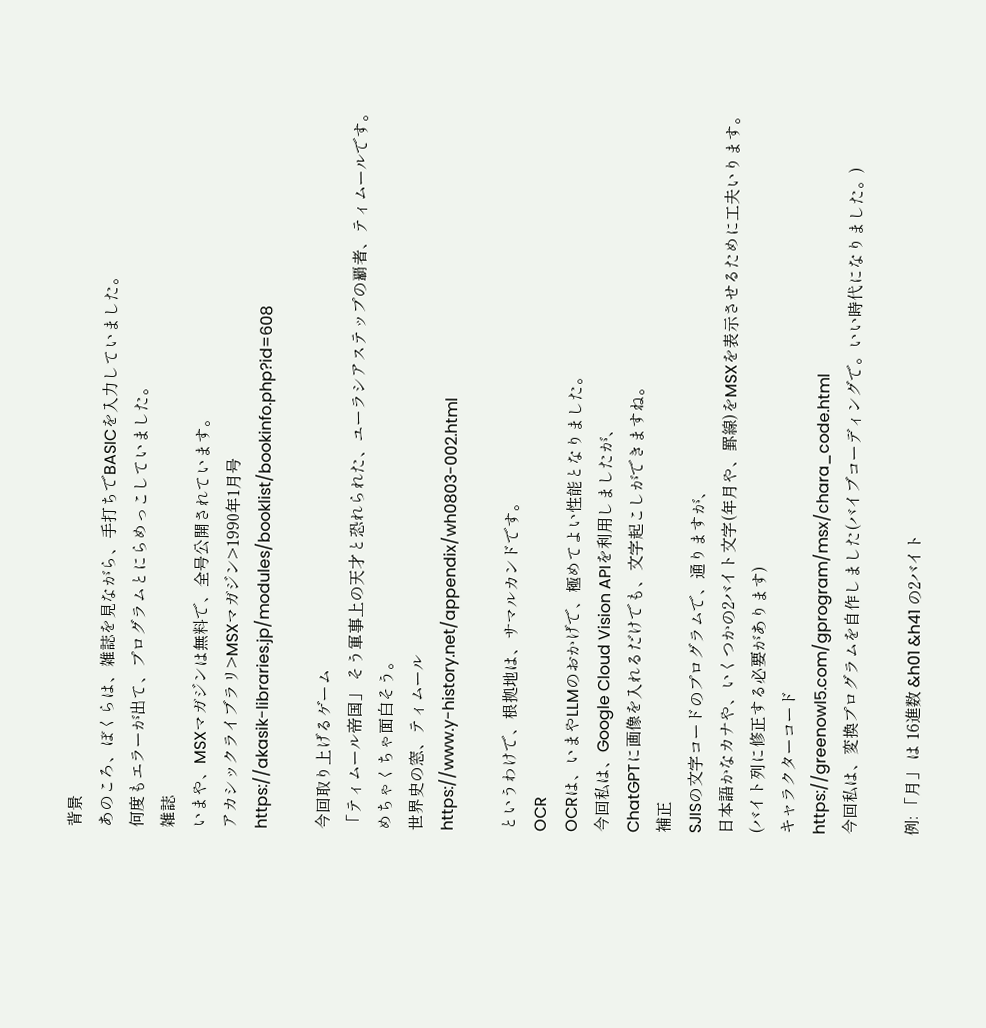背景
あのころ、ぼくらは、雑誌を見ながら、手打ちでBASICを入力していました。
何度もエラーが出て、プログラムとにらめっこしていました。
雑誌
いまや、MSXマガジンは無料で、全号公開されています。
アカシックライブラリ>MSXマガジン>1990年1月号
https://akasik-libraries.jp/modules/booklist/bookinfo.php?id=608

今回取り上げるゲーム
「ティムール帝国」 そう軍事上の天才と恐れられた、ユーラシアステップの覇者、ティムールです。めちゃくちゃ面白そう。
世界史の窓、ティムール
https://www.y-history.net/appendix/wh0803-002.html

というわけで、根拠地は、サマルカンドです。
OCR
OCRは、いまやLLMのおかげで、極めてよい性能となりました。
今回私は、Google Cloud Vision APIを利用しましたが、
ChatGPTに画像を入れるだけでも、文字起こしができますね。
補正
SJISの文字コードのプログラムで、通りますが、
日本語かなカナや、いくつかの2バイト文字(年月や、罫線)をMSXを表示させるために工夫いります。(バイト列に修正する必要があります)
キャラクターコード
https://greenowl5.com/gprogram/msx/chara_code.html
今回私は、変換プログラムを自作しました(バイブコーディングで。いい時代になりました。)

例: 「月」 は 16進数 &h01 &h41 の2バイト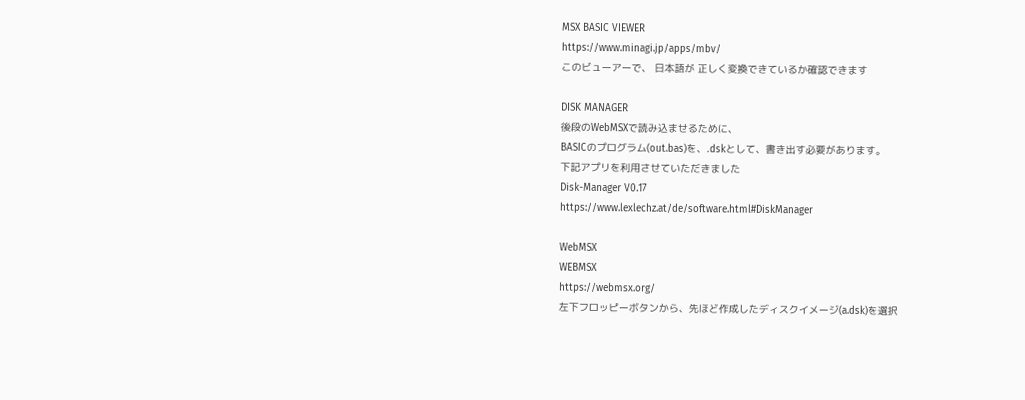MSX BASIC VIEWER
https://www.minagi.jp/apps/mbv/
このビューアーで、 日本語が 正しく変換できているか確認できます

DISK MANAGER
後段のWebMSXで読み込ませるために、
BASICのプログラム(out.bas)を、.dskとして、書き出す必要があります。
下記アプリを利用させていただきました
Disk-Manager V0.17
https://www.lexlechz.at/de/software.html#DiskManager

WebMSX
WEBMSX
https://webmsx.org/
左下フロッピーボタンから、先ほど作成したディスクイメージ(a.dsk)を選択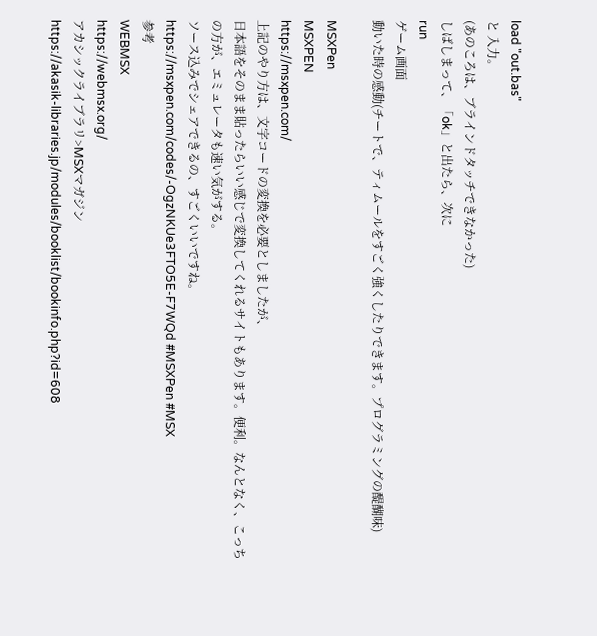load "out.bas"
と 入力。
(あのころは、ブラインドタッチできなかった)
しばしまって、「ok」と出たら、次に
run
ゲーム画面
動いた時の感動(チートで、ティムールをすごく強くしたりできます。プログラミングの醍醐味)

MSXPen
MSXPEN
https://msxpen.com/
上記のやり方は、文字コードの変換を必要としましたが、
日本語をそのまま貼ったらいい感じで変換してくれるサイトもあります。便利。なんとなく、こっちの方が、エミュレータも速い気がする。
ソース込みでシェアできるの、すごくいいですね。
https://msxpen.com/codes/-OgzNKUe3FTO5E-F7WQd #MSXPen #MSX
参考
WEBMSX
https://webmsx.org/
アカシックライブラリ>MSXマガジン
https://akasik-libraries.jp/modules/booklist/bookinfo.php?id=608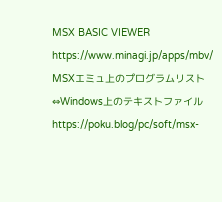MSX BASIC VIEWER
https://www.minagi.jp/apps/mbv/
MSXエミュ上のプログラムリスト⇔Windows上のテキストファイル
https://poku.blog/pc/soft/msx-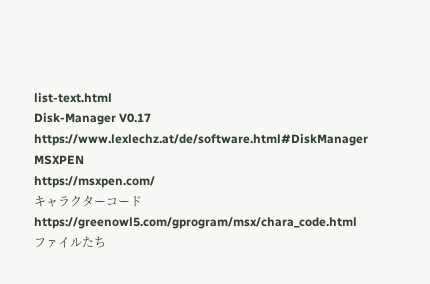list-text.html
Disk-Manager V0.17
https://www.lexlechz.at/de/software.html#DiskManager
MSXPEN
https://msxpen.com/
キャラクターコード
https://greenowl5.com/gprogram/msx/chara_code.html
ファイルたち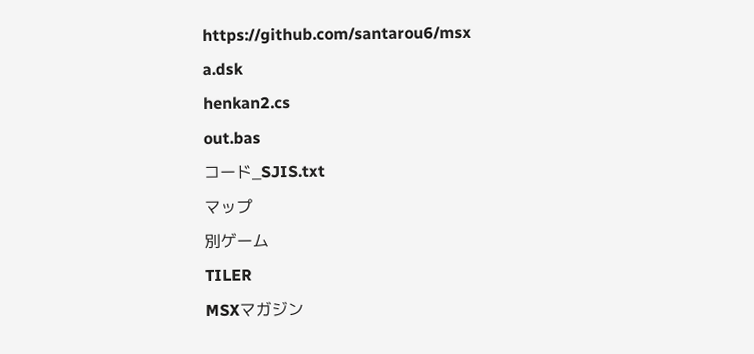https://github.com/santarou6/msx
a.dsk
henkan2.cs
out.bas
コード_SJIS.txt
マップ
別ゲーム
TILER
MSXマガジン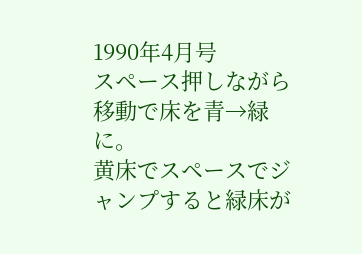1990年4月号
スペース押しながら移動で床を青→緑に。
黄床でスペースでジャンプすると緑床が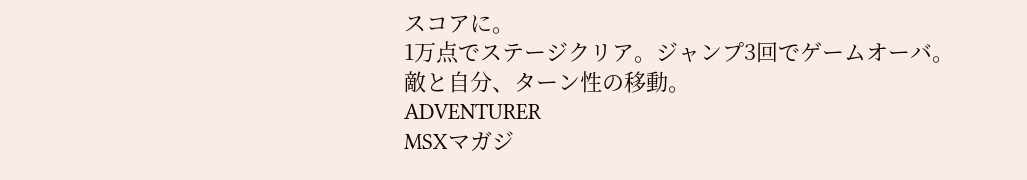スコアに。
1万点でステージクリア。ジャンプ3回でゲームオーバ。
敵と自分、ターン性の移動。
ADVENTURER
MSXマガジ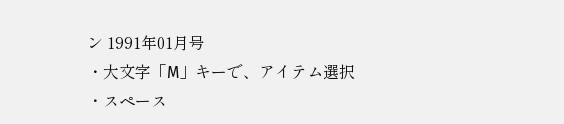ン 1991年01月号
・大文字「M」キーで、アイテム選択
・スペース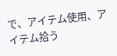で、アイテム使用、アイテム拾う